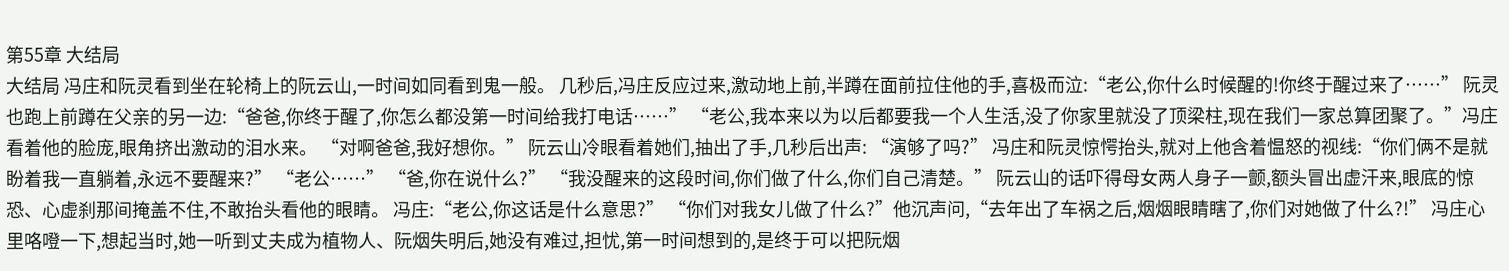第55章 大结局
大结局 冯庄和阮灵看到坐在轮椅上的阮云山,一时间如同看到鬼一般。 几秒后,冯庄反应过来,激动地上前,半蹲在面前拉住他的手,喜极而泣:“老公,你什么时候醒的!你终于醒过来了……” 阮灵也跑上前蹲在父亲的另一边:“爸爸,你终于醒了,你怎么都没第一时间给我打电话……” “老公,我本来以为以后都要我一个人生活,没了你家里就没了顶梁柱,现在我们一家总算团聚了。”冯庄看着他的脸庞,眼角挤出激动的泪水来。 “对啊爸爸,我好想你。” 阮云山冷眼看着她们,抽出了手,几秒后出声: “演够了吗?” 冯庄和阮灵惊愕抬头,就对上他含着愠怒的视线:“你们俩不是就盼着我一直躺着,永远不要醒来?” “老公……” “爸,你在说什么?” “我没醒来的这段时间,你们做了什么,你们自己清楚。” 阮云山的话吓得母女两人身子一颤,额头冒出虚汗来,眼底的惊恐、心虚刹那间掩盖不住,不敢抬头看他的眼睛。 冯庄:“老公,你这话是什么意思?” “你们对我女儿做了什么?”他沉声问,“去年出了车祸之后,烟烟眼睛瞎了,你们对她做了什么?!” 冯庄心里咯噔一下,想起当时,她一听到丈夫成为植物人、阮烟失明后,她没有难过,担忧,第一时间想到的,是终于可以把阮烟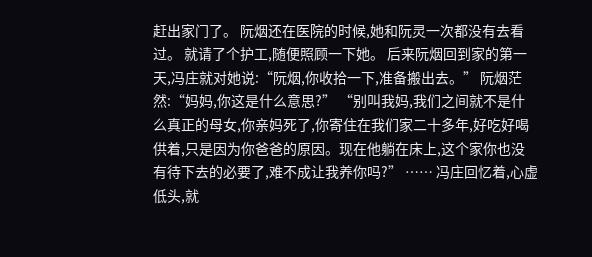赶出家门了。 阮烟还在医院的时候,她和阮灵一次都没有去看过。 就请了个护工,随便照顾一下她。 后来阮烟回到家的第一天,冯庄就对她说:“阮烟,你收拾一下,准备搬出去。” 阮烟茫然:“妈妈,你这是什么意思?” “别叫我妈,我们之间就不是什么真正的母女,你亲妈死了,你寄住在我们家二十多年,好吃好喝供着,只是因为你爸爸的原因。现在他躺在床上,这个家你也没有待下去的必要了,难不成让我养你吗?” …… 冯庄回忆着,心虚低头,就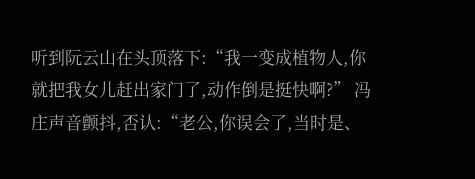听到阮云山在头顶落下:“我一变成植物人,你就把我女儿赶出家门了,动作倒是挺快啊?” 冯庄声音颤抖,否认:“老公,你误会了,当时是、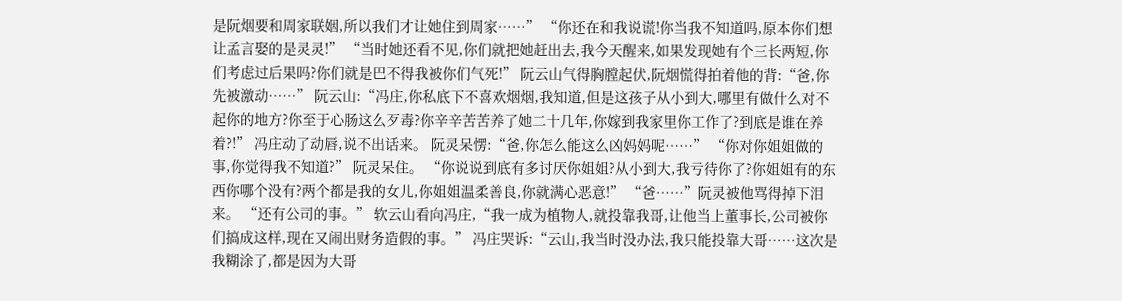是阮烟要和周家联姻,所以我们才让她住到周家……” “你还在和我说谎!你当我不知道吗,原本你们想让孟言娶的是灵灵!” “当时她还看不见,你们就把她赶出去,我今天醒来,如果发现她有个三长两短,你们考虑过后果吗?你们就是巴不得我被你们气死!” 阮云山气得胸膛起伏,阮烟慌得拍着他的背:“爸,你先被激动……” 阮云山:“冯庄,你私底下不喜欢烟烟,我知道,但是这孩子从小到大,哪里有做什么对不起你的地方?你至于心肠这么歹毒?你辛辛苦苦养了她二十几年,你嫁到我家里你工作了?到底是谁在养着?!” 冯庄动了动唇,说不出话来。 阮灵呆愣:“爸,你怎么能这么凶妈妈呢……” “你对你姐姐做的事,你觉得我不知道?” 阮灵呆住。 “你说说到底有多讨厌你姐姐?从小到大,我亏待你了?你姐姐有的东西你哪个没有?两个都是我的女儿,你姐姐温柔善良,你就满心恶意!” “爸……”阮灵被他骂得掉下泪来。 “还有公司的事。” 软云山看向冯庄,“我一成为植物人,就投靠我哥,让他当上董事长,公司被你们搞成这样,现在又闹出财务造假的事。” 冯庄哭诉:“云山,我当时没办法,我只能投靠大哥……这次是我糊涂了,都是因为大哥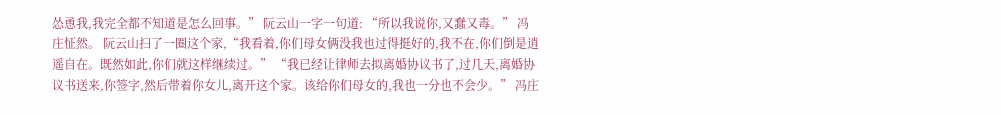怂恿我,我完全都不知道是怎么回事。” 阮云山一字一句道: “所以我说你,又蠢又毒。” 冯庄怔然。 阮云山扫了一圈这个家,“我看着,你们母女俩没我也过得挺好的,我不在,你们倒是逍遥自在。既然如此,你们就这样继续过。” “我已经让律师去拟离婚协议书了,过几天,离婚协议书送来,你签字,然后带着你女儿,离开这个家。该给你们母女的,我也一分也不会少。” 冯庄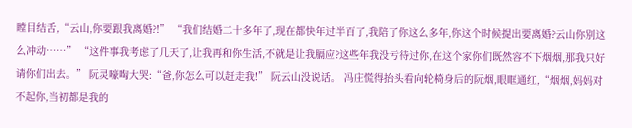瞠目结舌,“云山,你要跟我离婚?!” “我们结婚二十多年了,现在都快年过半百了,我陪了你这么多年,你这个时候提出要离婚?云山你别这么冲动……” “这件事我考虑了几天了,让我再和你生活,不就是让我膈应?这些年我没亏待过你,在这个家你们既然容不下烟烟,那我只好请你们出去。” 阮灵嚎啕大哭:“爸,你怎么可以赶走我!” 阮云山没说话。 冯庄慌得抬头看向轮椅身后的阮烟,眼眶通红,“烟烟,妈妈对不起你,当初都是我的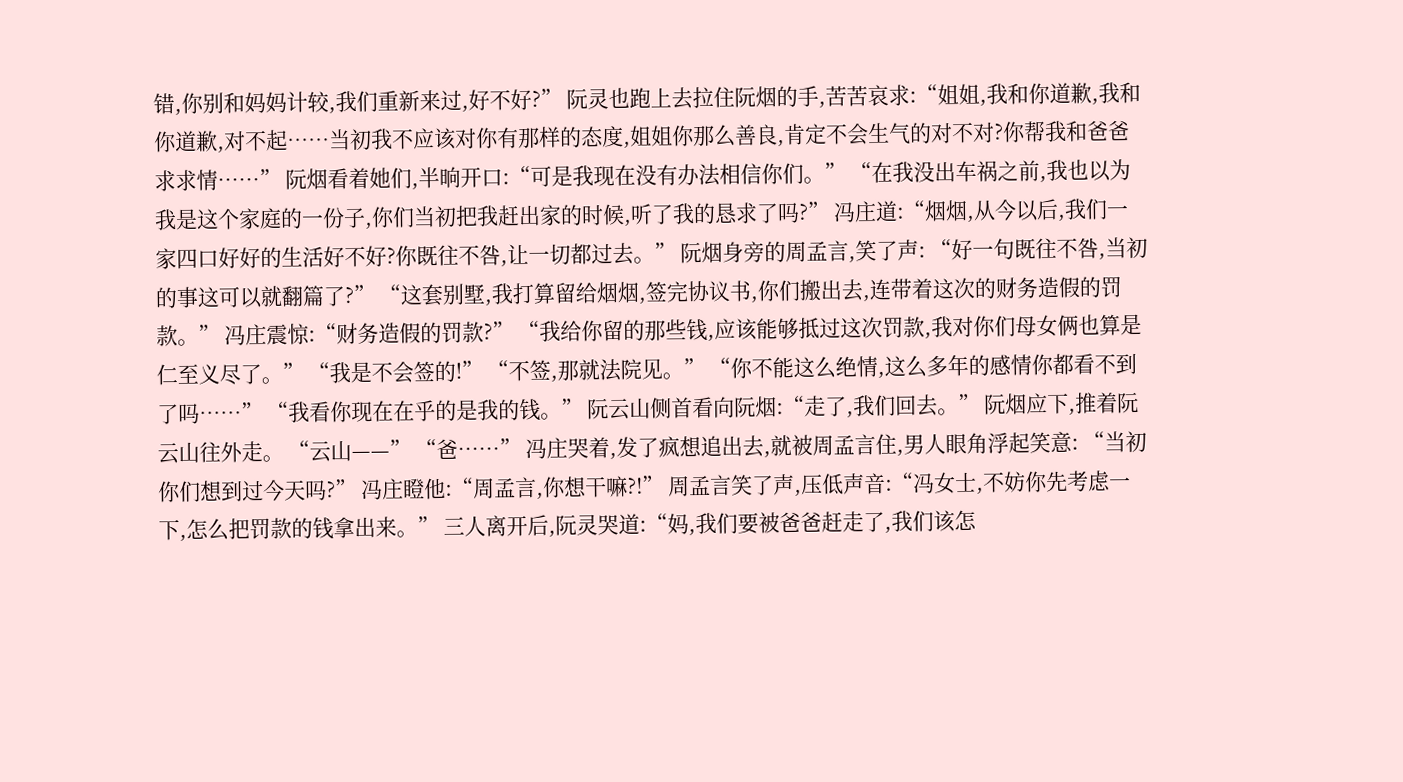错,你别和妈妈计较,我们重新来过,好不好?” 阮灵也跑上去拉住阮烟的手,苦苦哀求:“姐姐,我和你道歉,我和你道歉,对不起……当初我不应该对你有那样的态度,姐姐你那么善良,肯定不会生气的对不对?你帮我和爸爸求求情……” 阮烟看着她们,半晌开口:“可是我现在没有办法相信你们。” “在我没出车祸之前,我也以为我是这个家庭的一份子,你们当初把我赶出家的时候,听了我的恳求了吗?” 冯庄道:“烟烟,从今以后,我们一家四口好好的生活好不好?你既往不咎,让一切都过去。” 阮烟身旁的周孟言,笑了声: “好一句既往不咎,当初的事这可以就翻篇了?” “这套别墅,我打算留给烟烟,签完协议书,你们搬出去,连带着这次的财务造假的罚款。” 冯庄震惊:“财务造假的罚款?” “我给你留的那些钱,应该能够抵过这次罚款,我对你们母女俩也算是仁至义尽了。” “我是不会签的!” “不签,那就法院见。” “你不能这么绝情,这么多年的感情你都看不到了吗……” “我看你现在在乎的是我的钱。” 阮云山侧首看向阮烟:“走了,我们回去。” 阮烟应下,推着阮云山往外走。 “云山——” “爸……” 冯庄哭着,发了疯想追出去,就被周孟言住,男人眼角浮起笑意: “当初你们想到过今天吗?” 冯庄瞪他:“周孟言,你想干嘛?!” 周孟言笑了声,压低声音:“冯女士,不妨你先考虑一下,怎么把罚款的钱拿出来。” 三人离开后,阮灵哭道:“妈,我们要被爸爸赶走了,我们该怎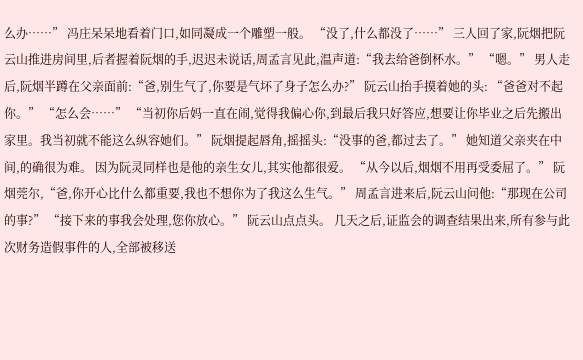么办……” 冯庄呆呆地看着门口,如同凝成一个雕塑一般。 “没了,什么都没了……” 三人回了家,阮烟把阮云山推进房间里,后者握着阮烟的手,迟迟未说话,周孟言见此,温声道:“我去给爸倒杯水。” “嗯。” 男人走后,阮烟半蹲在父亲面前:“爸,别生气了,你要是气坏了身子怎么办?” 阮云山抬手摸着她的头: “爸爸对不起你。” “怎么会……” “当初你后妈一直在闹,觉得我偏心你,到最后我只好答应,想要让你毕业之后先搬出家里。我当初就不能这么纵容她们。” 阮烟提起唇角,摇摇头:“没事的爸,都过去了。” 她知道父亲夹在中间,的确很为难。 因为阮灵同样也是他的亲生女儿,其实他都很爱。 “从今以后,烟烟不用再受委屈了。” 阮烟莞尔,“爸,你开心比什么都重要,我也不想你为了我这么生气。” 周孟言进来后,阮云山问他:“那现在公司的事?” “接下来的事我会处理,您你放心。” 阮云山点点头。 几天之后,证监会的调查结果出来,所有参与此次财务造假事件的人,全部被移送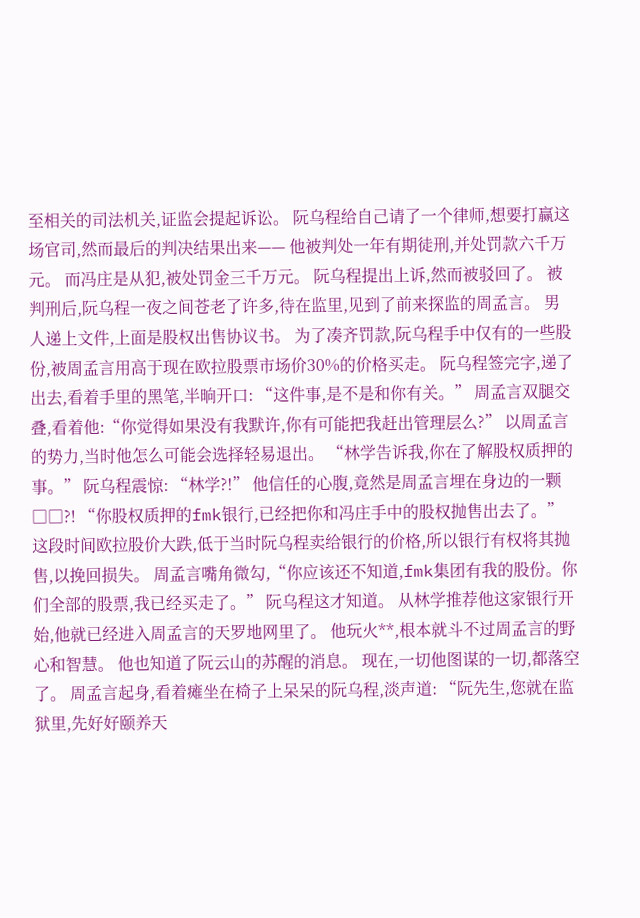至相关的司法机关,证监会提起诉讼。 阮乌程给自己请了一个律师,想要打赢这场官司,然而最后的判决结果出来—— 他被判处一年有期徒刑,并处罚款六千万元。 而冯庄是从犯,被处罚金三千万元。 阮乌程提出上诉,然而被驳回了。 被判刑后,阮乌程一夜之间苍老了许多,待在监里,见到了前来探监的周孟言。 男人递上文件,上面是股权出售协议书。 为了凑齐罚款,阮乌程手中仅有的一些股份,被周孟言用高于现在欧拉股票市场价30%的价格买走。 阮乌程签完字,递了出去,看着手里的黑笔,半晌开口: “这件事,是不是和你有关。” 周孟言双腿交叠,看着他:“你觉得如果没有我默许,你有可能把我赶出管理层么?” 以周孟言的势力,当时他怎么可能会选择轻易退出。 “林学告诉我,你在了解股权质押的事。” 阮乌程震惊: “林学?!” 他信任的心腹,竟然是周孟言埋在身边的一颗□□?! “你股权质押的fmk银行,已经把你和冯庄手中的股权抛售出去了。”这段时间欧拉股价大跌,低于当时阮乌程卖给银行的价格,所以银行有权将其抛售,以挽回损失。 周孟言嘴角微勾,“你应该还不知道,fmk集团有我的股份。你们全部的股票,我已经买走了。” 阮乌程这才知道。 从林学推荐他这家银行开始,他就已经进入周孟言的天罗地网里了。 他玩火**,根本就斗不过周孟言的野心和智慧。 他也知道了阮云山的苏醒的消息。 现在,一切他图谋的一切,都落空了。 周孟言起身,看着瘫坐在椅子上呆呆的阮乌程,淡声道: “阮先生,您就在监狱里,先好好颐养天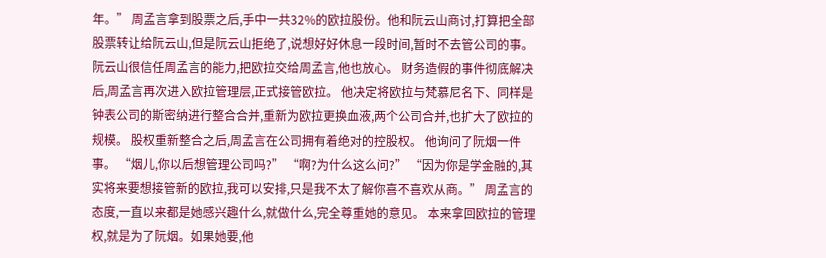年。” 周孟言拿到股票之后,手中一共32%的欧拉股份。他和阮云山商讨,打算把全部股票转让给阮云山,但是阮云山拒绝了,说想好好休息一段时间,暂时不去管公司的事。 阮云山很信任周孟言的能力,把欧拉交给周孟言,他也放心。 财务造假的事件彻底解决后,周孟言再次进入欧拉管理层,正式接管欧拉。 他决定将欧拉与梵慕尼名下、同样是钟表公司的斯密纳进行整合合并,重新为欧拉更换血液,两个公司合并,也扩大了欧拉的规模。 股权重新整合之后,周孟言在公司拥有着绝对的控股权。 他询问了阮烟一件事。 “烟儿,你以后想管理公司吗?” “啊?为什么这么问?” “因为你是学金融的,其实将来要想接管新的欧拉,我可以安排,只是我不太了解你喜不喜欢从商。” 周孟言的态度,一直以来都是她感兴趣什么,就做什么,完全尊重她的意见。 本来拿回欧拉的管理权,就是为了阮烟。如果她要,他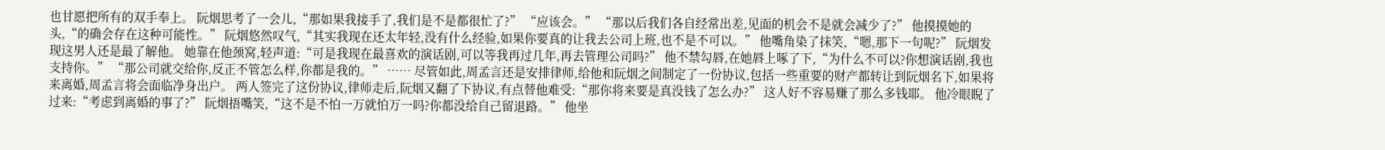也甘愿把所有的双手奉上。 阮烟思考了一会儿,“那如果我接手了,我们是不是都很忙了?” “应该会。” “那以后我们各自经常出差,见面的机会不是就会减少了?” 他摸摸她的头,“的确会存在这种可能性。” 阮烟悠然叹气,“其实我现在还太年轻,没有什么经验,如果你要真的让我去公司上班,也不是不可以。” 他嘴角染了抹笑,“嗯,那下一句呢?” 阮烟发现这男人还是最了解他。 她靠在他颈窝,轻声道:“可是我现在最喜欢的演话剧,可以等我再过几年,再去管理公司吗?” 他不禁勾唇,在她唇上啄了下,“为什么不可以?你想演话剧,我也支持你。” “那公司就交给你,反正不管怎么样,你都是我的。” …… 尽管如此,周孟言还是安排律师,给他和阮烟之间制定了一份协议,包括一些重要的财产都转让到阮烟名下,如果将来离婚,周孟言将会面临净身出户。 两人签完了这份协议,律师走后,阮烟又翻了下协议,有点替他难受:“那你将来要是真没钱了怎么办?” 这人好不容易赚了那么多钱耶。 他冷眼睨了过来:“考虑到离婚的事了?” 阮烟捂嘴笑,“这不是不怕一万就怕万一吗?你都没给自己留退路。” 他坐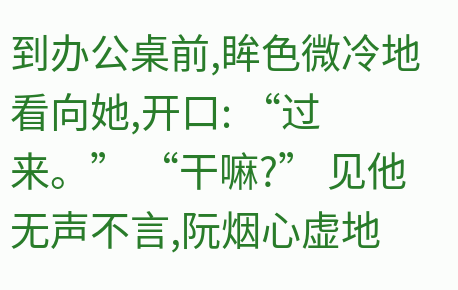到办公桌前,眸色微冷地看向她,开口: “过来。” “干嘛?” 见他无声不言,阮烟心虚地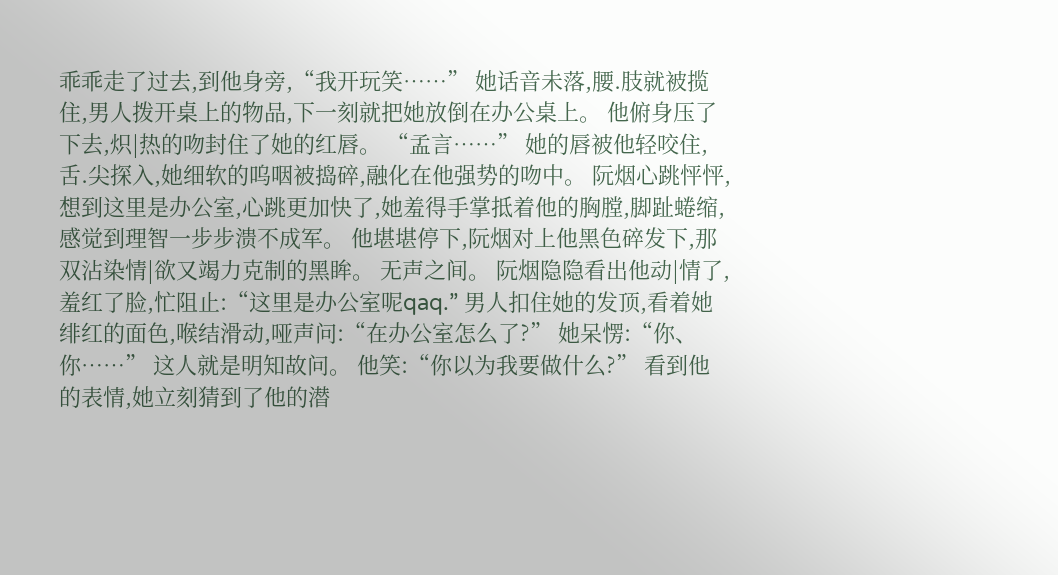乖乖走了过去,到他身旁,“我开玩笑……” 她话音未落,腰.肢就被揽住,男人拨开桌上的物品,下一刻就把她放倒在办公桌上。 他俯身压了下去,炽|热的吻封住了她的红唇。 “孟言……” 她的唇被他轻咬住,舌.尖探入,她细软的呜咽被捣碎,融化在他强势的吻中。 阮烟心跳怦怦,想到这里是办公室,心跳更加快了,她羞得手掌抵着他的胸膛,脚趾蜷缩,感觉到理智一步步溃不成军。 他堪堪停下,阮烟对上他黑色碎发下,那双沾染情|欲又竭力克制的黑眸。 无声之间。 阮烟隐隐看出他动|情了,羞红了脸,忙阻止:“这里是办公室呢qaq.” 男人扣住她的发顶,看着她绯红的面色,喉结滑动,哑声问:“在办公室怎么了?” 她呆愣:“你、你……” 这人就是明知故问。 他笑:“你以为我要做什么?” 看到他的表情,她立刻猜到了他的潜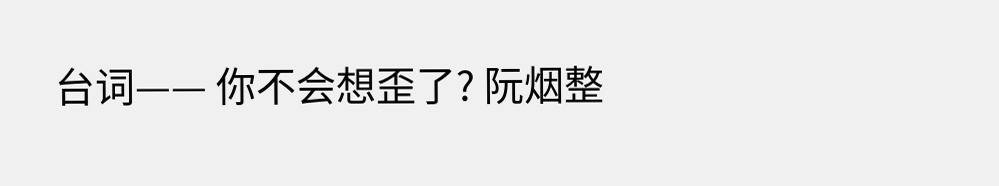台词—— 你不会想歪了? 阮烟整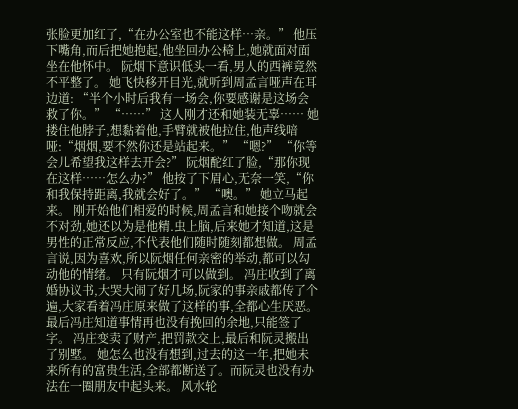张脸更加红了,“在办公室也不能这样…亲。” 他压下嘴角,而后把她抱起,他坐回办公椅上,她就面对面坐在他怀中。 阮烟下意识低头一看,男人的西裤竟然不平整了。 她飞快移开目光,就听到周孟言哑声在耳边道: “半个小时后我有一场会,你要感谢是这场会救了你。” “……” 这人刚才还和她装无辜…… 她搂住他脖子,想黏着他,手臂就被他拉住,他声线喑哑:“烟烟,要不然你还是站起来。” “嗯?” “你等会儿希望我这样去开会?” 阮烟酡红了脸,“那你现在这样……怎么办?” 他按了下眉心,无奈一笑,“你和我保持距离,我就会好了。” “噢。” 她立马起来。 刚开始他们相爱的时候,周孟言和她接个吻就会不对劲,她还以为是他精.虫上脑,后来她才知道,这是男性的正常反应,不代表他们随时随刻都想做。 周孟言说,因为喜欢,所以阮烟任何亲密的举动,都可以勾动他的情绪。 只有阮烟才可以做到。 冯庄收到了离婚协议书,大哭大闹了好几场,阮家的事亲戚都传了个遍,大家看着冯庄原来做了这样的事,全都心生厌恶。 最后冯庄知道事情再也没有挽回的余地,只能签了字。 冯庄变卖了财产,把罚款交上,最后和阮灵搬出了别墅。 她怎么也没有想到,过去的这一年,把她未来所有的富贵生活,全部都断送了。而阮灵也没有办法在一圈朋友中起头来。 风水轮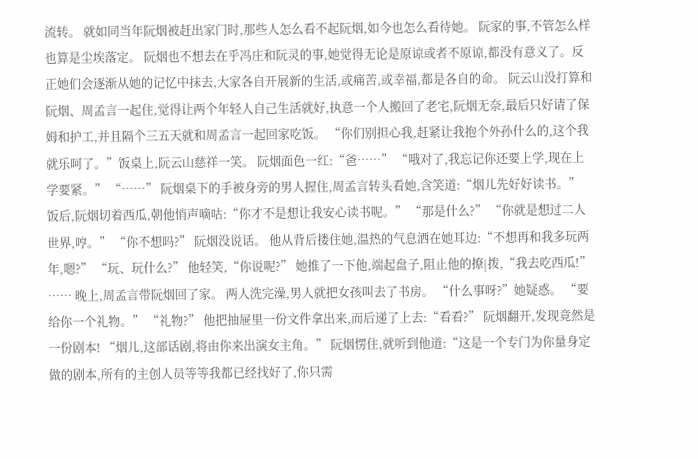流转。 就如同当年阮烟被赶出家门时,那些人怎么看不起阮烟,如今也怎么看待她。 阮家的事,不管怎么样也算是尘埃落定。 阮烟也不想去在乎冯庄和阮灵的事,她觉得无论是原谅或者不原谅,都没有意义了。反正她们会逐渐从她的记忆中抹去,大家各自开展新的生活,或痛苦,或幸福,都是各自的命。 阮云山没打算和阮烟、周孟言一起住,觉得让两个年轻人自己生活就好,执意一个人搬回了老宅,阮烟无奈,最后只好请了保姆和护工,并且隔个三五天就和周孟言一起回家吃饭。 “你们别担心我,赶紧让我抱个外孙什么的,这个我就乐呵了。”饭桌上,阮云山慈祥一笑。 阮烟面色一红:“爸……” “哦对了,我忘记你还要上学,现在上学要紧。” “……” 阮烟桌下的手被身旁的男人握住,周孟言转头看她,含笑道:“烟儿先好好读书。” 饭后,阮烟切着西瓜,朝他悄声嘀咕:“你才不是想让我安心读书呢。” “那是什么?” “你就是想过二人世界,哼。” “你不想吗?” 阮烟没说话。 他从背后搂住她,温热的气息洒在她耳边:“不想再和我多玩两年,嗯?” “玩、玩什么?” 他轻笑,“你说呢?” 她推了一下他,端起盘子,阻止他的撩|拨,“我去吃西瓜!” …… 晚上,周孟言带阮烟回了家。 两人洗完澡,男人就把女孩叫去了书房。 “什么事呀?”她疑惑。 “要给你一个礼物。” “礼物?” 他把抽屉里一份文件拿出来,而后递了上去:“看看?” 阮烟翻开,发现竟然是一份剧本! “烟儿,这部话剧,将由你来出演女主角。” 阮烟愣住,就听到他道:“这是一个专门为你量身定做的剧本,所有的主创人员等等我都已经找好了,你只需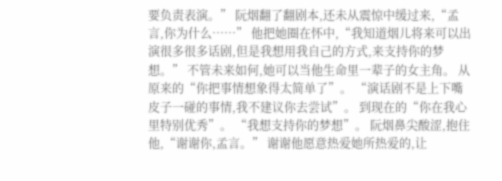要负责表演。” 阮烟翻了翻剧本,还未从震惊中缓过来,“孟言,你为什么……” 他把她圈在怀中,“我知道烟儿将来可以出演很多很多话剧,但是我想用我自己的方式,来支持你的梦想。” 不管未来如何,她可以当他生命里一辈子的女主角。 从原来的“你把事情想象得太简单了”。 “演话剧不是上下嘴皮子一碰的事情,我不建议你去尝试”。 到现在的“你在我心里特别优秀”。 “我想支持你的梦想”。 阮烟鼻尖酸涩,抱住他,“谢谢你,孟言。” 谢谢他愿意热爱她所热爱的,让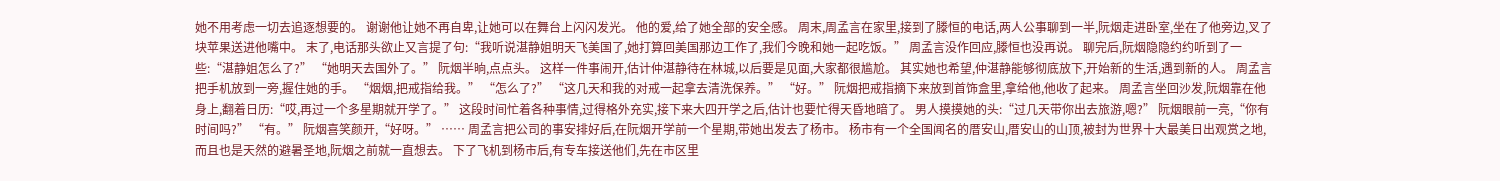她不用考虑一切去追逐想要的。 谢谢他让她不再自卑,让她可以在舞台上闪闪发光。 他的爱,给了她全部的安全感。 周末,周孟言在家里,接到了滕恒的电话,两人公事聊到一半,阮烟走进卧室,坐在了他旁边,叉了块苹果送进他嘴中。 末了,电话那头欲止又言提了句:“我听说湛静姐明天飞美国了,她打算回美国那边工作了,我们今晚和她一起吃饭。” 周孟言没作回应,滕恒也没再说。 聊完后,阮烟隐隐约约听到了一些:“湛静姐怎么了?” “她明天去国外了。” 阮烟半晌,点点头。 这样一件事闹开,估计仲湛静待在林城,以后要是见面,大家都很尴尬。 其实她也希望,仲湛静能够彻底放下,开始新的生活,遇到新的人。 周孟言把手机放到一旁,握住她的手。 “烟烟,把戒指给我。” “怎么了?” “这几天和我的对戒一起拿去清洗保养。” “好。” 阮烟把戒指摘下来放到首饰盒里,拿给他,他收了起来。 周孟言坐回沙发,阮烟靠在他身上,翻着日历:“哎,再过一个多星期就开学了。” 这段时间忙着各种事情,过得格外充实,接下来大四开学之后,估计也要忙得天昏地暗了。 男人摸摸她的头:“过几天带你出去旅游,嗯?” 阮烟眼前一亮,“你有时间吗?” “有。” 阮烟喜笑颜开,“好呀。” …… 周孟言把公司的事安排好后,在阮烟开学前一个星期,带她出发去了杨市。 杨市有一个全国闻名的厝安山,厝安山的山顶,被封为世界十大最美日出观赏之地,而且也是天然的避暑圣地,阮烟之前就一直想去。 下了飞机到杨市后,有专车接送他们,先在市区里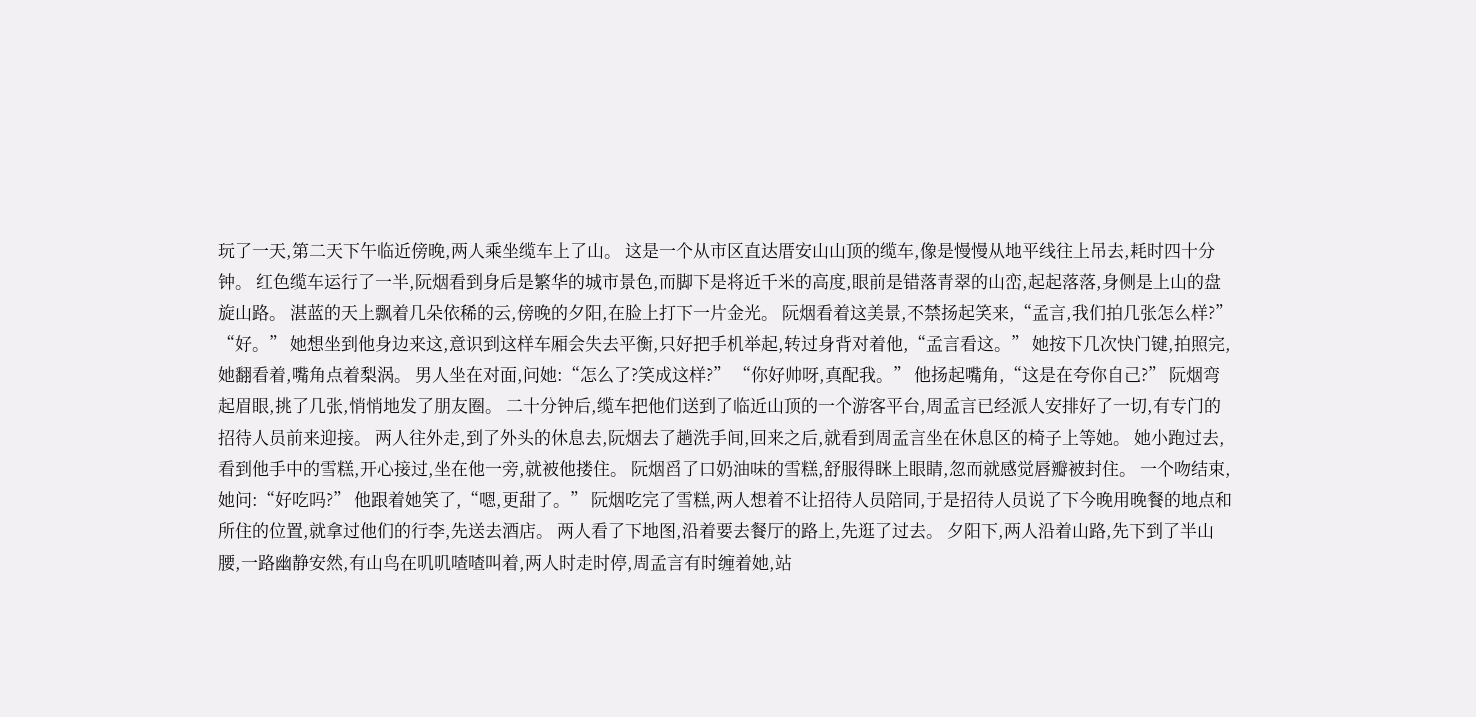玩了一天,第二天下午临近傍晚,两人乘坐缆车上了山。 这是一个从市区直达厝安山山顶的缆车,像是慢慢从地平线往上吊去,耗时四十分钟。 红色缆车运行了一半,阮烟看到身后是繁华的城市景色,而脚下是将近千米的高度,眼前是错落青翠的山峦,起起落落,身侧是上山的盘旋山路。 湛蓝的天上飘着几朵依稀的云,傍晚的夕阳,在脸上打下一片金光。 阮烟看着这美景,不禁扬起笑来,“孟言,我们拍几张怎么样?” “好。” 她想坐到他身边来这,意识到这样车厢会失去平衡,只好把手机举起,转过身背对着他,“孟言看这。” 她按下几次快门键,拍照完,她翻看着,嘴角点着梨涡。 男人坐在对面,问她:“怎么了?笑成这样?” “你好帅呀,真配我。” 他扬起嘴角,“这是在夸你自己?” 阮烟弯起眉眼,挑了几张,悄悄地发了朋友圈。 二十分钟后,缆车把他们送到了临近山顶的一个游客平台,周孟言已经派人安排好了一切,有专门的招待人员前来迎接。 两人往外走,到了外头的休息去,阮烟去了趟洗手间,回来之后,就看到周孟言坐在休息区的椅子上等她。 她小跑过去,看到他手中的雪糕,开心接过,坐在他一旁,就被他搂住。 阮烟舀了口奶油味的雪糕,舒服得眯上眼睛,忽而就感觉唇瓣被封住。 一个吻结束,她问:“好吃吗?” 他跟着她笑了,“嗯,更甜了。” 阮烟吃完了雪糕,两人想着不让招待人员陪同,于是招待人员说了下今晚用晚餐的地点和所住的位置,就拿过他们的行李,先送去酒店。 两人看了下地图,沿着要去餐厅的路上,先逛了过去。 夕阳下,两人沿着山路,先下到了半山腰,一路幽静安然,有山鸟在叽叽喳喳叫着,两人时走时停,周孟言有时缠着她,站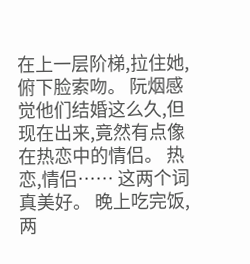在上一层阶梯,拉住她,俯下脸索吻。 阮烟感觉他们结婚这么久,但现在出来,竟然有点像在热恋中的情侣。 热恋,情侣…… 这两个词真美好。 晚上吃完饭,两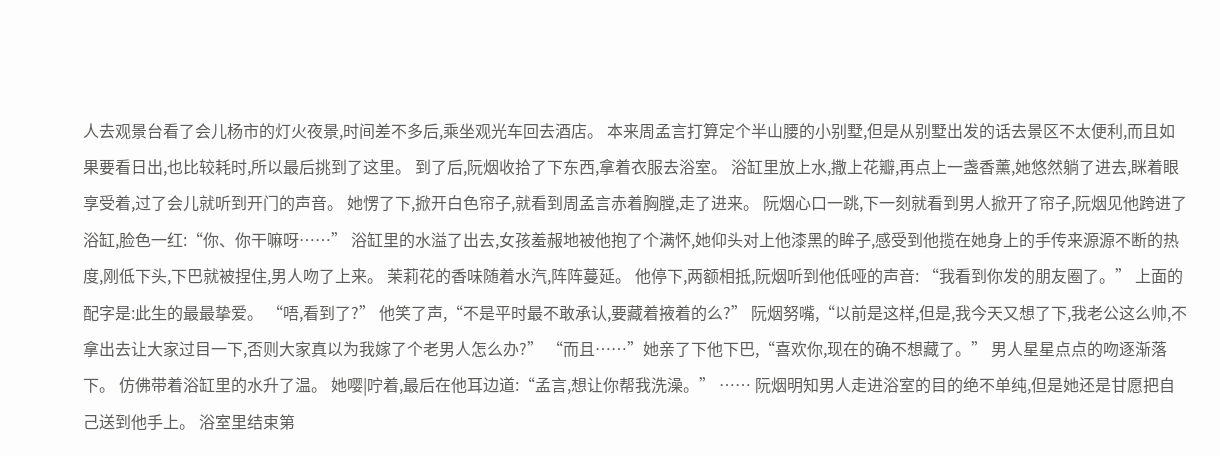人去观景台看了会儿杨市的灯火夜景,时间差不多后,乘坐观光车回去酒店。 本来周孟言打算定个半山腰的小别墅,但是从别墅出发的话去景区不太便利,而且如果要看日出,也比较耗时,所以最后挑到了这里。 到了后,阮烟收拾了下东西,拿着衣服去浴室。 浴缸里放上水,撒上花瓣,再点上一盏香薰,她悠然躺了进去,眯着眼享受着,过了会儿就听到开门的声音。 她愣了下,掀开白色帘子,就看到周孟言赤着胸膛,走了进来。 阮烟心口一跳,下一刻就看到男人掀开了帘子,阮烟见他跨进了浴缸,脸色一红:“你、你干嘛呀……” 浴缸里的水溢了出去,女孩羞赧地被他抱了个满怀,她仰头对上他漆黑的眸子,感受到他揽在她身上的手传来源源不断的热度,刚低下头,下巴就被捏住,男人吻了上来。 茉莉花的香味随着水汽,阵阵蔓延。 他停下,两额相抵,阮烟听到他低哑的声音: “我看到你发的朋友圈了。” 上面的配字是:此生的最最挚爱。 “唔,看到了?” 他笑了声,“不是平时最不敢承认,要藏着掖着的么?” 阮烟努嘴,“以前是这样,但是,我今天又想了下,我老公这么帅,不拿出去让大家过目一下,否则大家真以为我嫁了个老男人怎么办?” “而且……”她亲了下他下巴,“喜欢你,现在的确不想藏了。” 男人星星点点的吻逐渐落下。 仿佛带着浴缸里的水升了温。 她嘤|咛着,最后在他耳边道:“孟言,想让你帮我洗澡。” …… 阮烟明知男人走进浴室的目的绝不单纯,但是她还是甘愿把自己送到他手上。 浴室里结束第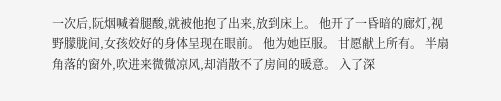一次后,阮烟喊着腿酸,就被他抱了出来,放到床上。 他开了一昏暗的廊灯,视野朦胧间,女孩姣好的身体呈现在眼前。 他为她臣服。 甘愿献上所有。 半扇角落的窗外,吹进来微微凉风,却消散不了房间的暖意。 入了深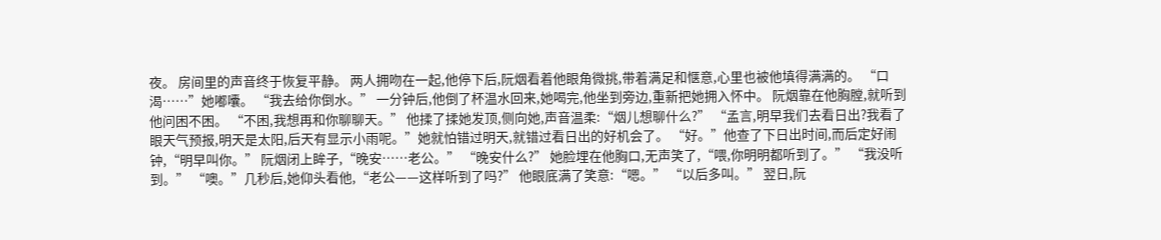夜。 房间里的声音终于恢复平静。 两人拥吻在一起,他停下后,阮烟看着他眼角微挑,带着满足和惬意,心里也被他填得满满的。 “口渴……”她嘟囔。 “我去给你倒水。” 一分钟后,他倒了杯温水回来,她喝完,他坐到旁边,重新把她拥入怀中。 阮烟靠在他胸膛,就听到他问困不困。 “不困,我想再和你聊聊天。” 他揉了揉她发顶,侧向她,声音温柔:“烟儿想聊什么?” “孟言,明早我们去看日出?我看了眼天气预报,明天是太阳,后天有显示小雨呢。”她就怕错过明天,就错过看日出的好机会了。 “好。”他查了下日出时间,而后定好闹钟,“明早叫你。” 阮烟闭上眸子,“晚安……老公。” “晚安什么?” 她脸埋在他胸口,无声笑了,“喂,你明明都听到了。” “我没听到。” “噢。”几秒后,她仰头看他,“老公——这样听到了吗?” 他眼底满了笑意:“嗯。” “以后多叫。” 翌日,阮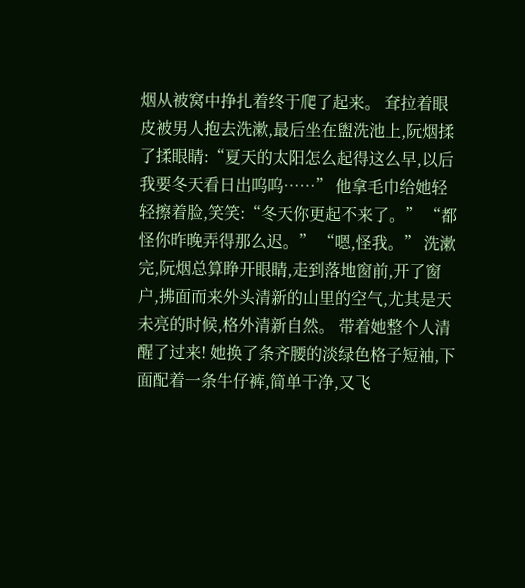烟从被窝中挣扎着终于爬了起来。 耷拉着眼皮被男人抱去洗漱,最后坐在盥洗池上,阮烟揉了揉眼睛:“夏天的太阳怎么起得这么早,以后我要冬天看日出呜呜……” 他拿毛巾给她轻轻擦着脸,笑笑:“冬天你更起不来了。” “都怪你昨晚弄得那么迟。” “嗯,怪我。” 洗漱完,阮烟总算睁开眼睛,走到落地窗前,开了窗户,拂面而来外头清新的山里的空气,尤其是天未亮的时候,格外清新自然。 带着她整个人清醒了过来! 她换了条齐腰的淡绿色格子短袖,下面配着一条牛仔裤,简单干净,又飞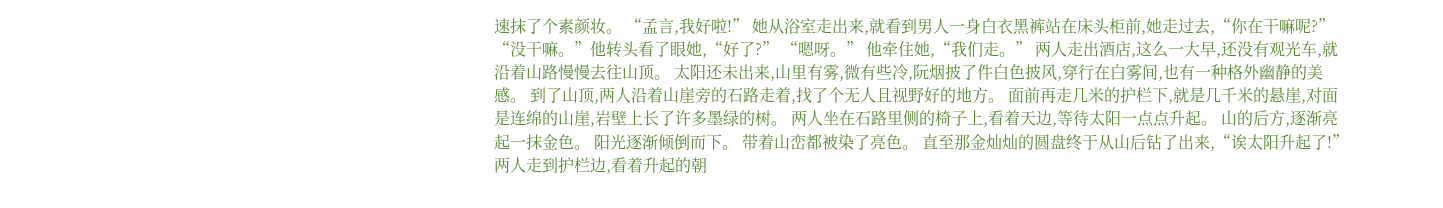速抹了个素颜妆。 “孟言,我好啦!” 她从浴室走出来,就看到男人一身白衣黑裤站在床头柜前,她走过去,“你在干嘛呢?” “没干嘛。”他转头看了眼她,“好了?” “嗯呀。” 他牵住她,“我们走。” 两人走出酒店,这么一大早,还没有观光车,就沿着山路慢慢去往山顶。 太阳还未出来,山里有雾,微有些冷,阮烟披了件白色披风,穿行在白雾间,也有一种格外幽静的美感。 到了山顶,两人沿着山崖旁的石路走着,找了个无人且视野好的地方。 面前再走几米的护栏下,就是几千米的悬崖,对面是连绵的山崖,岩壁上长了许多墨绿的树。 两人坐在石路里侧的椅子上,看着天边,等待太阳一点点升起。 山的后方,逐渐亮起一抹金色。 阳光逐渐倾倒而下。 带着山峦都被染了亮色。 直至那金灿灿的圆盘终于从山后钻了出来,“诶太阳升起了!” 两人走到护栏边,看着升起的朝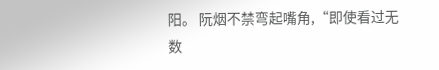阳。 阮烟不禁弯起嘴角,“即使看过无数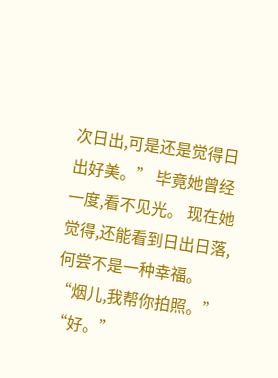次日出,可是还是觉得日出好美。” 毕竟她曾经一度,看不见光。 现在她觉得,还能看到日出日落,何尝不是一种幸福。 “烟儿,我帮你拍照。” “好。”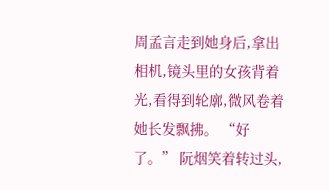周孟言走到她身后,拿出相机,镜头里的女孩背着光,看得到轮廓,微风卷着她长发飘拂。 “好了。” 阮烟笑着转过头,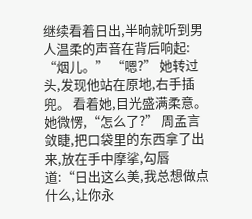继续看着日出,半晌就听到男人温柔的声音在背后响起: “烟儿。” “嗯?” 她转过头,发现他站在原地,右手插兜。 看着她,目光盛满柔意。 她微愣,“怎么了?” 周孟言敛睫,把口袋里的东西拿了出来,放在手中摩挲,勾唇道:“日出这么美,我总想做点什么,让你永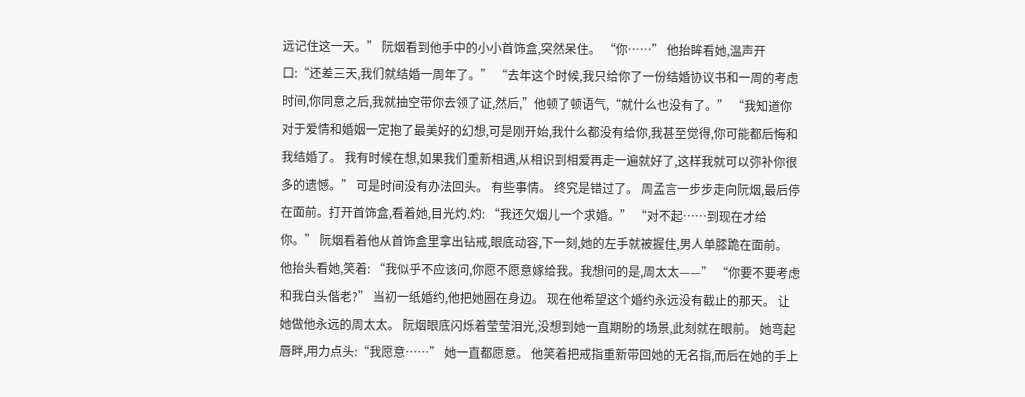远记住这一天。” 阮烟看到他手中的小小首饰盒,突然呆住。 “你……” 他抬眸看她,温声开口:“还差三天,我们就结婚一周年了。” “去年这个时候,我只给你了一份结婚协议书和一周的考虑时间,你同意之后,我就抽空带你去领了证,然后,”他顿了顿语气,“就什么也没有了。” “我知道你对于爱情和婚姻一定抱了最美好的幻想,可是刚开始,我什么都没有给你,我甚至觉得,你可能都后悔和我结婚了。 我有时候在想,如果我们重新相遇,从相识到相爱再走一遍就好了,这样我就可以弥补你很多的遗憾。” 可是时间没有办法回头。 有些事情。 终究是错过了。 周孟言一步步走向阮烟,最后停在面前。打开首饰盒,看着她,目光灼.灼: “我还欠烟儿一个求婚。” “对不起……到现在才给你。” 阮烟看着他从首饰盒里拿出钻戒,眼底动容,下一刻,她的左手就被握住,男人单膝跪在面前。 他抬头看她,笑着: “我似乎不应该问,你愿不愿意嫁给我。我想问的是,周太太——” “你要不要考虑和我白头偕老?” 当初一纸婚约,他把她圈在身边。 现在他希望这个婚约永远没有截止的那天。 让她做他永远的周太太。 阮烟眼底闪烁着莹莹泪光,没想到她一直期盼的场景,此刻就在眼前。 她弯起唇畔,用力点头:“我愿意……” 她一直都愿意。 他笑着把戒指重新带回她的无名指,而后在她的手上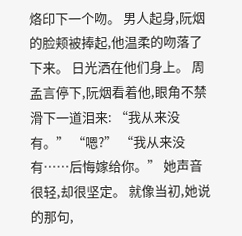烙印下一个吻。 男人起身,阮烟的脸颊被捧起,他温柔的吻落了下来。 日光洒在他们身上。 周孟言停下,阮烟看着他,眼角不禁滑下一道泪来: “我从来没有。” “嗯?” “我从来没有……后悔嫁给你。” 她声音很轻,却很坚定。 就像当初,她说的那句,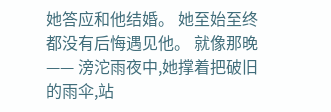她答应和他结婚。 她至始至终都没有后悔遇见他。 就像那晚—— 滂沱雨夜中,她撑着把破旧的雨伞,站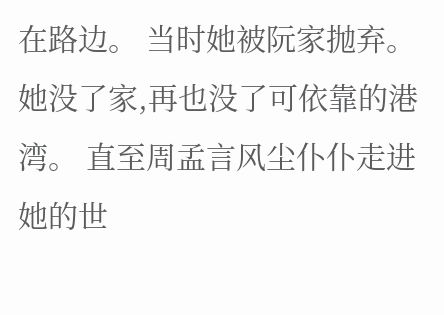在路边。 当时她被阮家抛弃。 她没了家,再也没了可依靠的港湾。 直至周孟言风尘仆仆走进她的世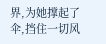界,为她撑起了伞,挡住一切风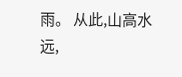雨。 从此,山高水远,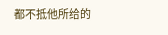都不抵他所给的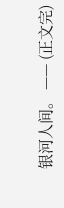银河人间。 —— (正文完)